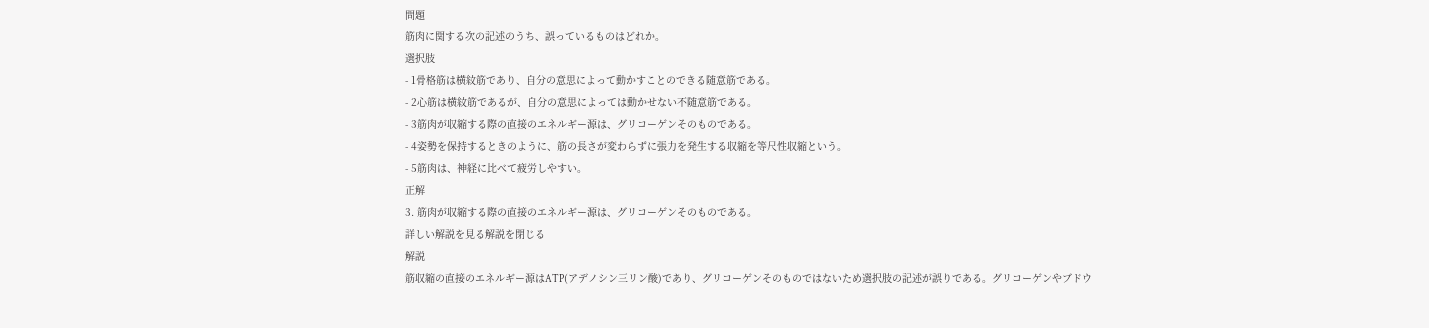問題
筋肉に関する次の記述のうち、誤っているものはどれか。
選択肢
- 1骨格筋は横紋筋であり、自分の意思によって動かすことのできる随意筋である。
- 2心筋は横紋筋であるが、自分の意思によっては動かせない不随意筋である。
- 3筋肉が収縮する際の直接のエネルギー源は、グリコーゲンそのものである。
- 4姿勢を保持するときのように、筋の長さが変わらずに張力を発生する収縮を等尺性収縮という。
- 5筋肉は、神経に比べて疲労しやすい。
正解
3. 筋肉が収縮する際の直接のエネルギー源は、グリコーゲンそのものである。
詳しい解説を見る解説を閉じる
解説
筋収縮の直接のエネルギー源はATP(アデノシン三リン酸)であり、グリコーゲンそのものではないため選択肢の記述が誤りである。グリコーゲンやブドウ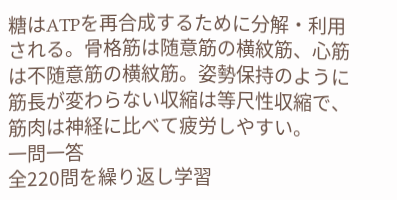糖はATPを再合成するために分解・利用される。骨格筋は随意筋の横紋筋、心筋は不随意筋の横紋筋。姿勢保持のように筋長が変わらない収縮は等尺性収縮で、筋肉は神経に比べて疲労しやすい。
一問一答
全220問を繰り返し学習